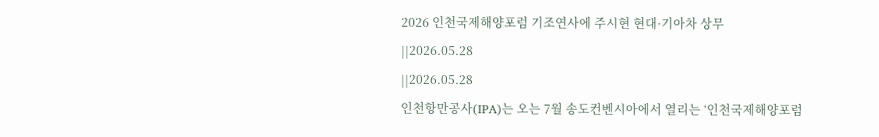2026 인천국제해양포럼 기조연사에 주시현 현대·기아차 상무
||2026.05.28
||2026.05.28
인천항만공사(IPA)는 오는 7월 송도컨벤시아에서 열리는 ‘인천국제해양포럼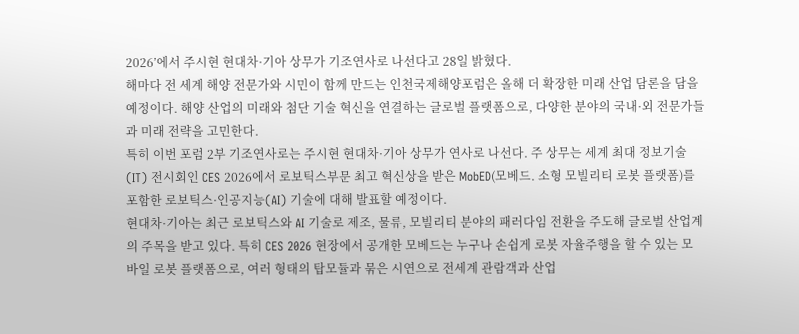2026’에서 주시현 현대차·기아 상무가 기조연사로 나선다고 28일 밝혔다.
해마다 전 세계 해양 전문가와 시민이 함께 만드는 인천국제해양포럼은 올해 더 확장한 미래 산업 담론을 담을 예정이다. 해양 산업의 미래와 첨단 기술 혁신을 연결하는 글로벌 플랫폼으로, 다양한 분야의 국내·외 전문가들과 미래 전략을 고민한다.
특히 이번 포럼 2부 기조연사로는 주시현 현대차·기아 상무가 연사로 나선다. 주 상무는 세계 최대 정보기술(IT) 전시회인 CES 2026에서 로보틱스부문 최고 혁신상을 받은 MobED(모베드. 소형 모빌리티 로봇 플랫폼)를 포함한 로보틱스·인공지능(AI) 기술에 대해 발표할 예정이다.
현대차·기아는 최근 로보틱스와 AI 기술로 제조, 물류, 모빌리티 분야의 패러다임 전환을 주도해 글로벌 산업계의 주목을 받고 있다. 특히 CES 2026 현장에서 공개한 모베드는 누구나 손쉽게 로봇 자율주행을 할 수 있는 모바일 로봇 플랫폼으로, 여러 형태의 탑모듈과 묶은 시연으로 전세계 관람객과 산업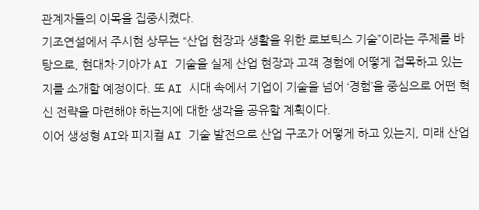관계자들의 이목을 집중시켰다.
기조연설에서 주시현 상무는 “산업 현장과 생활을 위한 로보틱스 기술”이라는 주제를 바탕으로, 현대차·기아가 AI 기술을 실제 산업 현장과 고객 경험에 어떻게 접목하고 있는지를 소개할 예정이다. 또 AI 시대 속에서 기업이 기술을 넘어 ‘경험’을 중심으로 어떤 혁신 전략을 마련해야 하는지에 대한 생각을 공유할 계획이다.
이어 생성형 AI와 피지컬 AI 기술 발전으로 산업 구조가 어떻게 하고 있는지, 미래 산업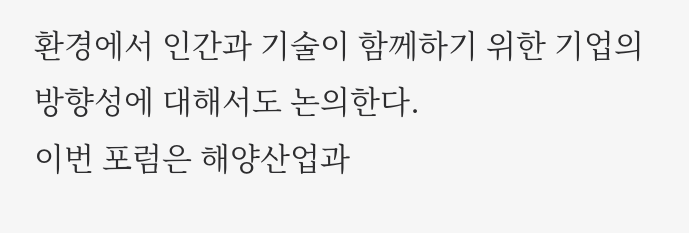환경에서 인간과 기술이 함께하기 위한 기업의 방향성에 대해서도 논의한다.
이번 포럼은 해양산업과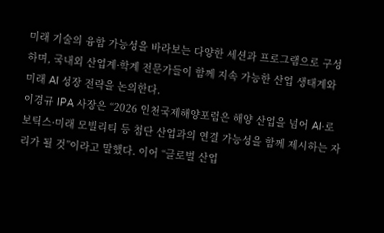미래 기술의 융합 가능성을 바라보는 다양한 세션과 프로그램으로 구성하며, 국내외 산업계·학계 전문가들이 함께 지속 가능한 산업 생태계와 미래 AI 성장 전략을 논의한다.
이경규 IPA 사장은 “2026 인천국제해양포럼은 해양 산업을 넘어 AI·로보틱스·미래 모빌리티 등 첨단 산업과의 연결 가능성을 함께 제시하는 자리가 될 것”이라고 말했다. 이어 “글로벌 산업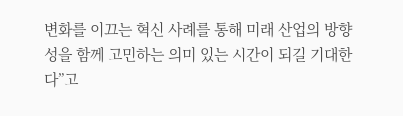변화를 이끄는 혁신 사례를 통해 미래 산업의 방향성을 함께 고민하는 의미 있는 시간이 되길 기대한다”고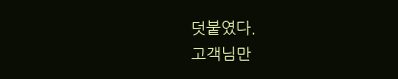덧붙였다.
고객님만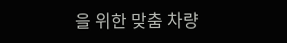을 위한 맞춤 차량